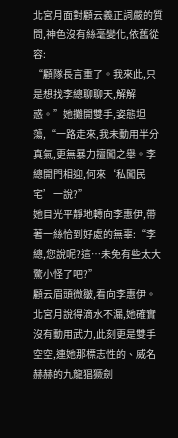北宮月面對顧云義正詞嚴的質問,神色沒有絲毫變化,依舊從容:
“顧隊長言重了。我來此,只是想找李總聊聊天,解解惑。”她攤開雙手,姿態坦蕩,“一路走來,我未動用半分真氣,更無暴力擅闖之舉。李總開門相迎,何來‘私闖民宅’一說?”
她目光平靜地轉向李惠伊,帶著一絲恰到好處的無辜:“李總,您說呢?這…未免有些太大驚小怪了吧?”
顧云眉頭微皺,看向李惠伊。北宮月說得滴水不漏,她確實沒有動用武力,此刻更是雙手空空,連她那標志性的、威名赫赫的九龍猖獗劍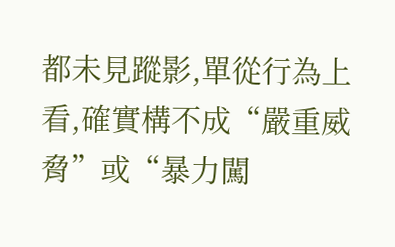都未見蹤影,單從行為上看,確實構不成“嚴重威脅”或“暴力闖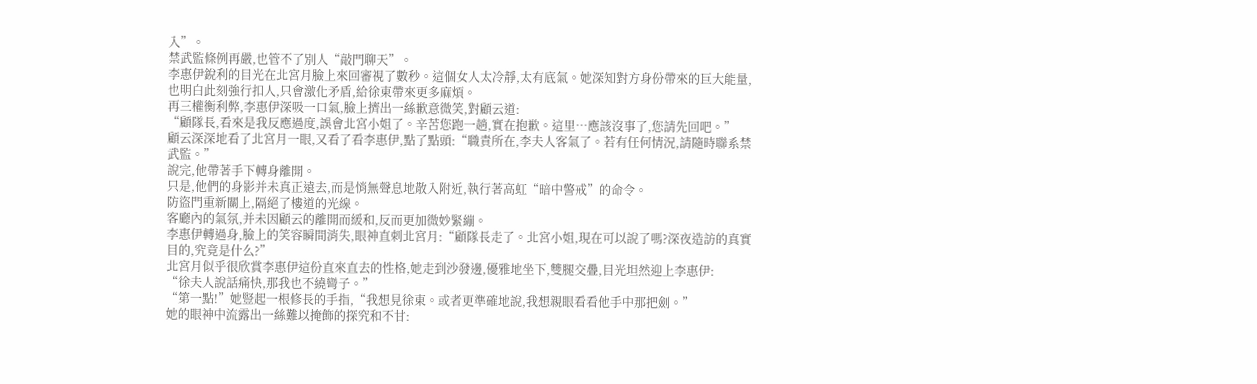入”。
禁武監條例再嚴,也管不了別人“敲門聊天”。
李惠伊銳利的目光在北宮月臉上來回審視了數秒。這個女人太冷靜,太有底氣。她深知對方身份帶來的巨大能量,也明白此刻強行扣人,只會激化矛盾,給徐東帶來更多麻煩。
再三權衡利弊,李惠伊深吸一口氣,臉上擠出一絲歉意微笑,對顧云道:
“顧隊長,看來是我反應過度,誤會北宮小姐了。辛苦您跑一趟,實在抱歉。這里…應該沒事了,您請先回吧。”
顧云深深地看了北宮月一眼,又看了看李惠伊,點了點頭:“職責所在,李夫人客氣了。若有任何情況,請隨時聯系禁武監。”
說完,他帶著手下轉身離開。
只是,他們的身影并未真正遠去,而是悄無聲息地散入附近,執行著高虹“暗中警戒”的命令。
防盜門重新關上,隔絕了樓道的光線。
客廳內的氣氛,并未因顧云的離開而緩和,反而更加微妙緊繃。
李惠伊轉過身,臉上的笑容瞬間消失,眼神直刺北宮月:“顧隊長走了。北宮小姐,現在可以說了嗎?深夜造訪的真實目的,究竟是什么?”
北宮月似乎很欣賞李惠伊這份直來直去的性格,她走到沙發邊,優雅地坐下,雙腿交疊,目光坦然迎上李惠伊:
“徐夫人說話痛快,那我也不繞彎子。”
“第一點!”她豎起一根修長的手指,“我想見徐東。或者更準確地說,我想親眼看看他手中那把劍。”
她的眼神中流露出一絲難以掩飾的探究和不甘: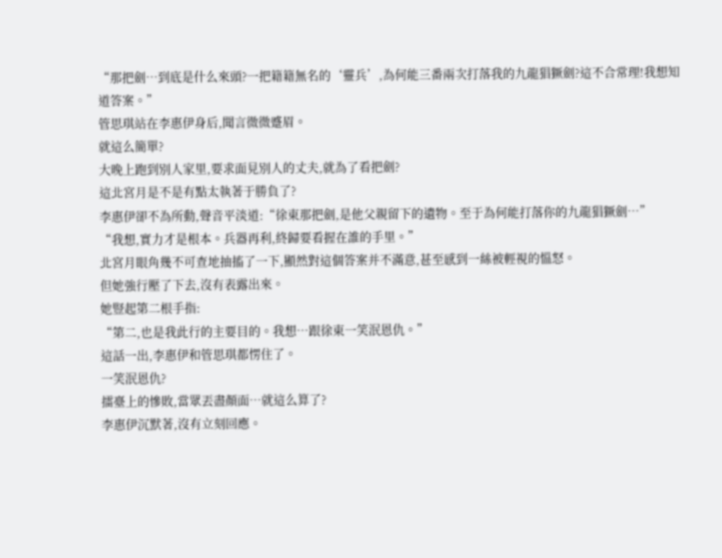“那把劍…到底是什么來頭?一把籍籍無名的‘靈兵’,為何能三番兩次打落我的九龍猖獗劍?這不合常理!我想知道答案。”
管思琪站在李惠伊身后,聞言微微蹙眉。
就這么簡單?
大晚上跑到別人家里,要求面見別人的丈夫,就為了看把劍?
這北宮月是不是有點太執著于勝負了?
李惠伊卻不為所動,聲音平淡道:“徐東那把劍,是他父親留下的遺物。至于為何能打落你的九龍猖獗劍…”
“我想,實力才是根本。兵器再利,終歸要看握在誰的手里。”
北宮月眼角幾不可查地抽搐了一下,顯然對這個答案并不滿意,甚至感到一絲被輕視的慍怒。
但她強行壓了下去,沒有表露出來。
她豎起第二根手指:
“第二,也是我此行的主要目的。我想…跟徐東一笑泯恩仇。”
這話一出,李惠伊和管思琪都愣住了。
一笑泯恩仇?
擂臺上的慘敗,當眾丟盡顏面…就這么算了?
李惠伊沉默著,沒有立刻回應。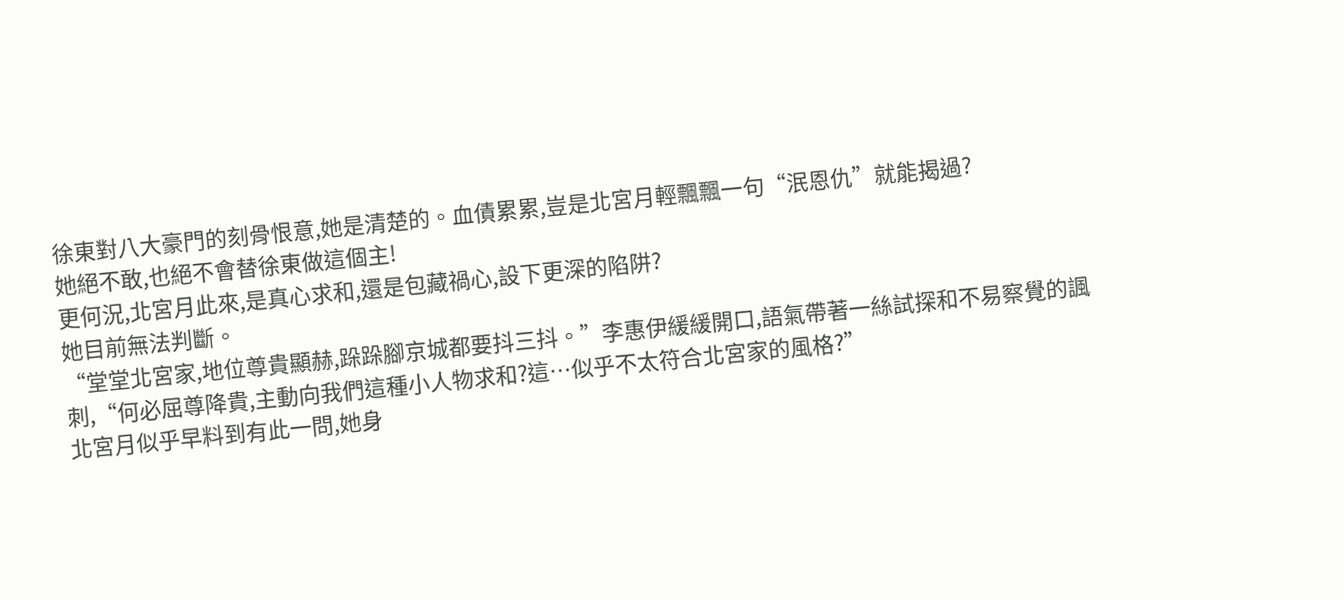徐東對八大豪門的刻骨恨意,她是清楚的。血債累累,豈是北宮月輕飄飄一句“泯恩仇”就能揭過?
她絕不敢,也絕不會替徐東做這個主!
更何況,北宮月此來,是真心求和,還是包藏禍心,設下更深的陷阱?
她目前無法判斷。
“堂堂北宮家,地位尊貴顯赫,跺跺腳京城都要抖三抖。”李惠伊緩緩開口,語氣帶著一絲試探和不易察覺的諷刺,“何必屈尊降貴,主動向我們這種小人物求和?這…似乎不太符合北宮家的風格?”
北宮月似乎早料到有此一問,她身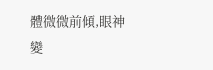體微微前傾,眼神變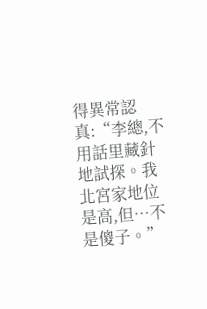得異常認真:“李總,不用話里藏針地試探。我北宮家地位是高,但…不是傻子。”